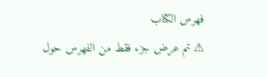فهرس الكتاب
⚠ تم عرض جزء فقط من الفهرس حول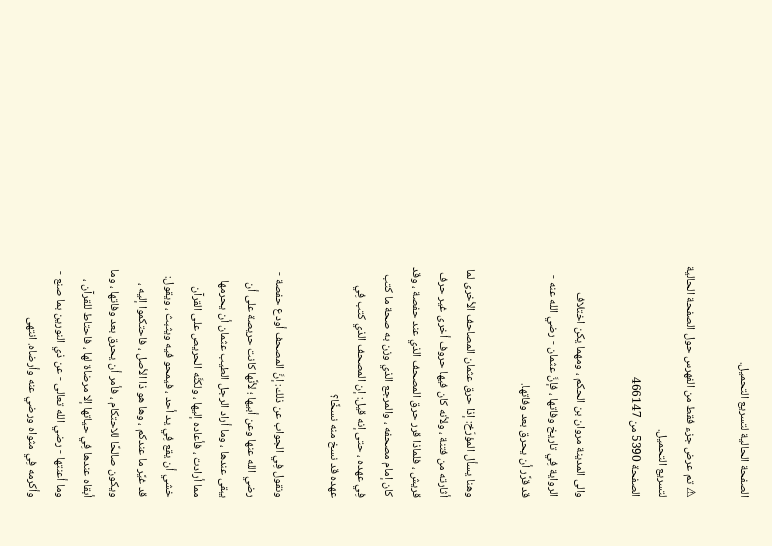الصفحة الحالية لتسريع التحميل.

⚠ تم عرض جزء فقط من الفهرس حول الصفحة الحالية لتسريع التحميل.
الصفحة 5390 من 466147

والى المدينة مروان بن الحكم ، ومهما يكن اختلاف الرواية فِي تاريخ وفاتها ، فإنَّ عثمان - رضي الله عنه - قد قرَّر أن يحرق بعد وفاتها.

وهنا يسأل المؤرّخ: إذا حرق عثمان المصاحف الأخرى لما أثارته من فتنة ، ولأنه كان فيها حروف أخرى غير حرف قريش ، فلماذا قرر حرق المصحف الذي عند حفصة ، وقد كان إمام مصحفه ، والمرجع الذي وزن به صحة ما كتب فِي عهده ، حتى إنه قيل: إن المصحف الذي كتب فِي عهده قد نسخ منه نسخًا؟

ونقول فِي الجواب عن ذلك: إنَّ المصحف أودع حفصة - رضي الله عنها وعن أبيها ؛ لأنَّها كانت حريصة على أن يبقى عندها ، وما أراد الرجل الطيب عثمان أن يحرمها مما أرادت ، فأعاده إليها ، ولكنَّه الحريص على القرآن خشي أن يقع فِي يد أحد ، فيمحو فيه ويثبث ، ويقول: قد غيَّر ما عندكم ، وها هو ذا الأصل ، فاحتكموا إليه ، ويكون صالحًا للاحتكام ، فأمر أن يحرق بعد وفاتها ، وما أبقاه عندها فِي حياتها إلا مرضاة لها ، فاحتاط للقرآن ، وما أعنتها - رضي الله تعالى - عن ذي النورين بما صنع - وأكرمه فِي مثواه ورضي عنه وأرضاه. انتهى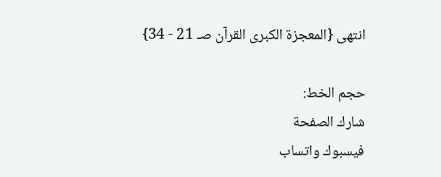انتهى {المعجزة الكبرى القرآن صـ 21 - 34}

حجم الخط:
شارك الصفحة
فيسبوك واتساب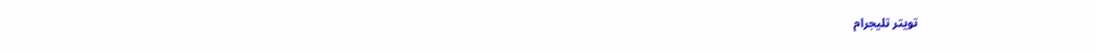تويتر تليجرام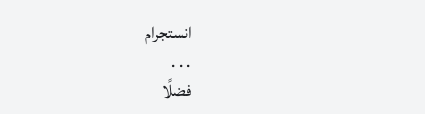انستجرام
. . .
فضلًا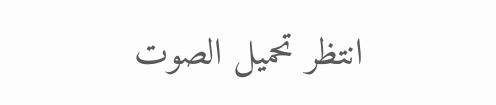انتظر تحميل الصوت